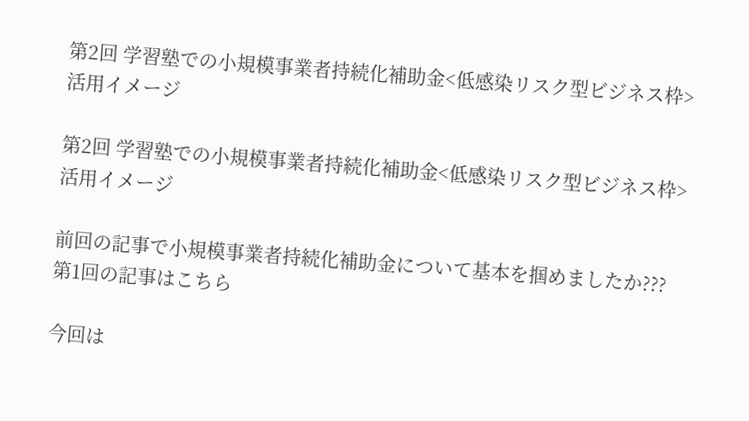第2回 学習塾での小規模事業者持続化補助金<低感染リスク型ビジネス枠>活用イメージ

第2回 学習塾での小規模事業者持続化補助金<低感染リスク型ビジネス枠>活用イメージ

前回の記事で小規模事業者持続化補助金について基本を掴めましたか???
第1回の記事はこちら

今回は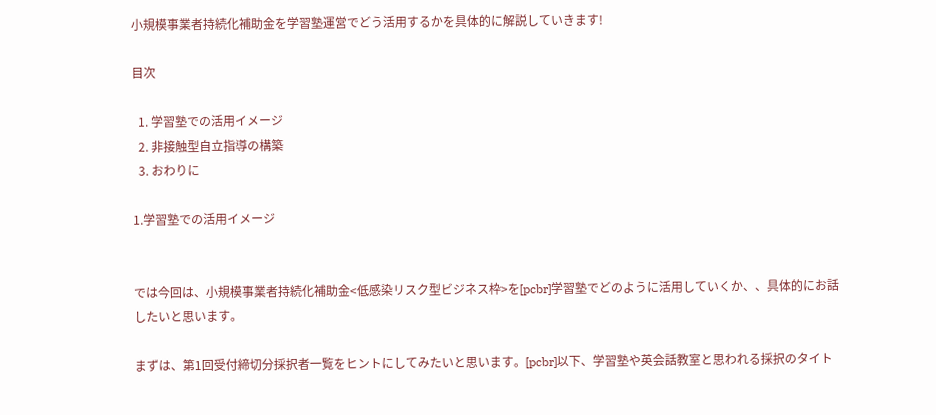小規模事業者持続化補助金を学習塾運営でどう活用するかを具体的に解説していきます!

目次

  1. 学習塾での活用イメージ
  2. 非接触型自立指導の構築
  3. おわりに

1.学習塾での活用イメージ


では今回は、小規模事業者持続化補助金<低感染リスク型ビジネス枠>を[pcbr]学習塾でどのように活用していくか、、具体的にお話したいと思います。

まずは、第1回受付締切分採択者一覧をヒントにしてみたいと思います。[pcbr]以下、学習塾や英会話教室と思われる採択のタイト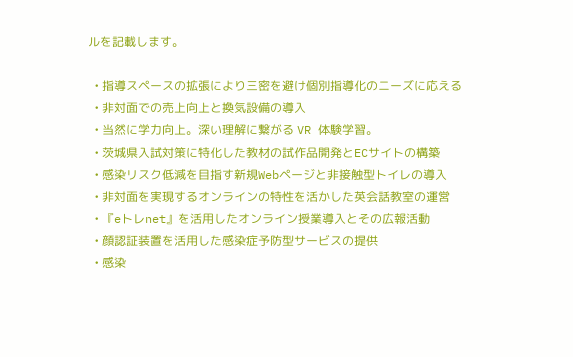ルを記載します。

  • 指導スペースの拡張により三密を避け個別指導化のニーズに応える
  • 非対面での売上向上と換気設備の導入
  • 当然に学力向上。深い理解に繋がる VR 体験学習。
  • 茨城県入試対策に特化した教材の試作品開発とECサイトの構築
  • 感染リスク低減を目指す新規Webページと非接触型トイレの導入
  • 非対面を実現するオンラインの特性を活かした英会話教室の運営
  • 『eトレnet』を活用したオンライン授業導入とその広報活動
  • 顔認証装置を活用した感染症予防型サービスの提供
  • 感染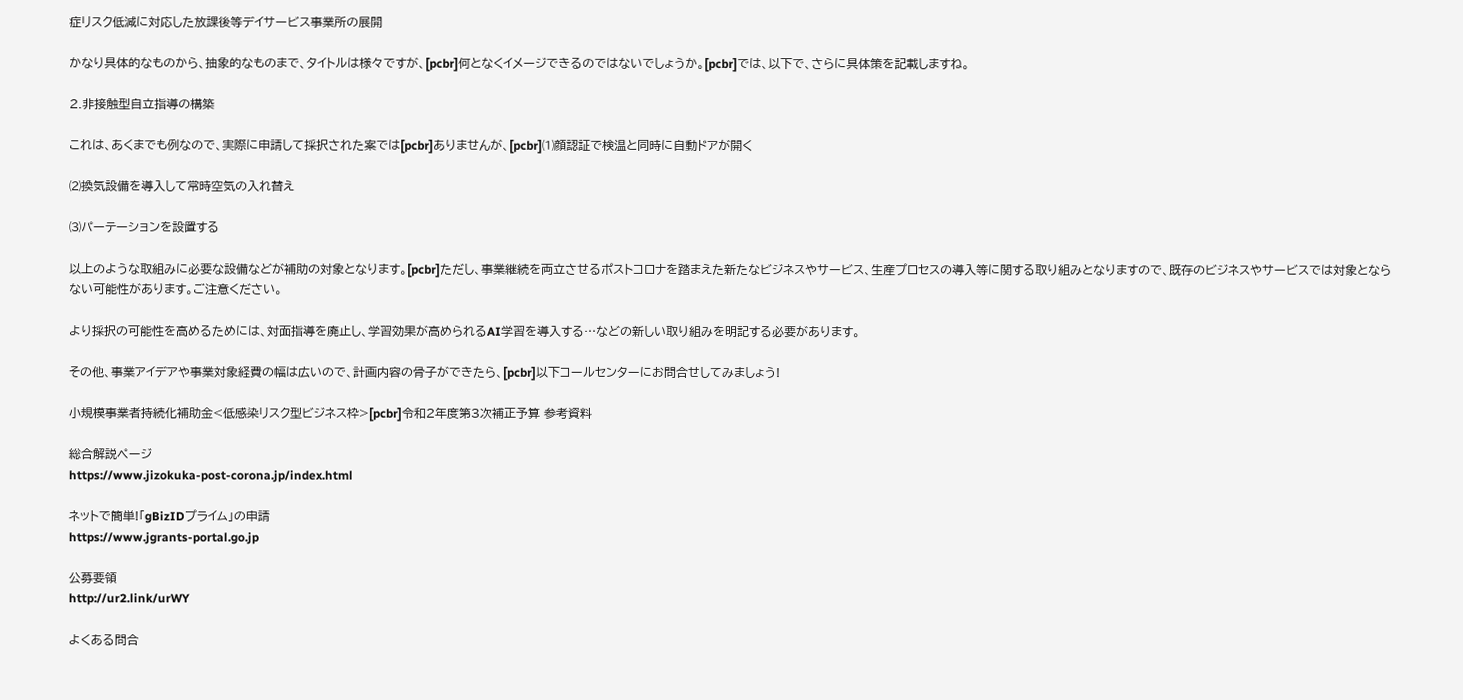症リスク低減に対応した放課後等デイサービス事業所の展開

かなり具体的なものから、抽象的なものまで、タイトルは様々ですが、[pcbr]何となくイメージできるのではないでしょうか。[pcbr]では、以下で、さらに具体策を記載しますね。

2.非接触型自立指導の構築

これは、あくまでも例なので、実際に申請して採択された案では[pcbr]ありませんが、[pcbr]⑴顔認証で検温と同時に自動ドアが開く

⑵換気設備を導入して常時空気の入れ替え

⑶パーテーションを設置する

以上のような取組みに必要な設備などが補助の対象となります。[pcbr]ただし、事業継続を両立させるポストコロナを踏まえた新たなビジネスやサービス、生産プロセスの導入等に関する取り組みとなりますので、既存のビジネスやサービスでは対象とならない可能性があります。ご注意ください。

より採択の可能性を高めるためには、対面指導を廃止し、学習効果が高められるAI学習を導入する…などの新しい取り組みを明記する必要があります。

その他、事業アイデアや事業対象経費の幅は広いので、計画内容の骨子ができたら、[pcbr]以下コールセンターにお問合せしてみましょう!

小規模事業者持続化補助金<低感染リスク型ビジネス枠>[pcbr]令和2年度第3次補正予算 参考資料

総合解説ページ
https://www.jizokuka-post-corona.jp/index.html

ネットで簡単!「gBizIDプライム」の申請
https://www.jgrants-portal.go.jp

公募要領
http://ur2.link/urWY

よくある問合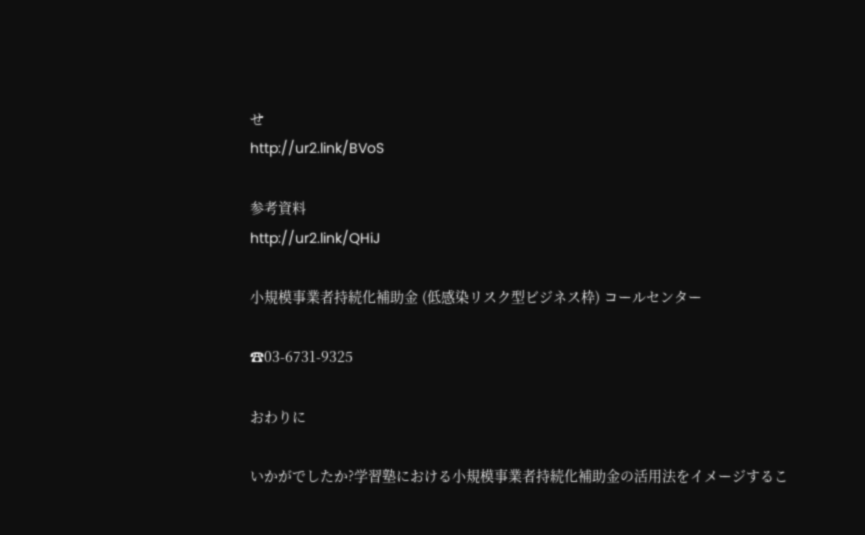せ
http://ur2.link/BVoS

参考資料
http://ur2.link/QHiJ

小規模事業者持続化補助金 (低感染リスク型ビジネス枠) コールセンター

☎03-6731-9325

おわりに

いかがでしたか?学習塾における小規模事業者持続化補助金の活用法をイメージするこ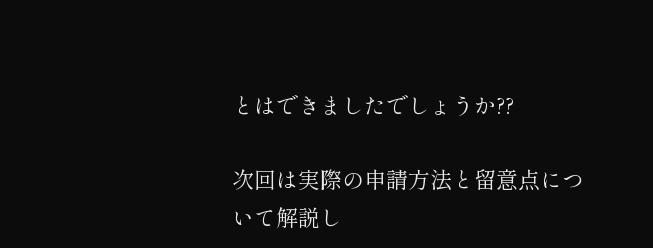とはできましたでしょうか??

次回は実際の申請方法と留意点について解説し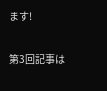ます!

第3回記事は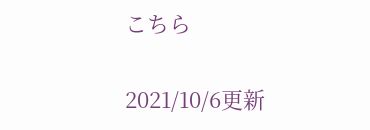こちら

2021/10/6更新